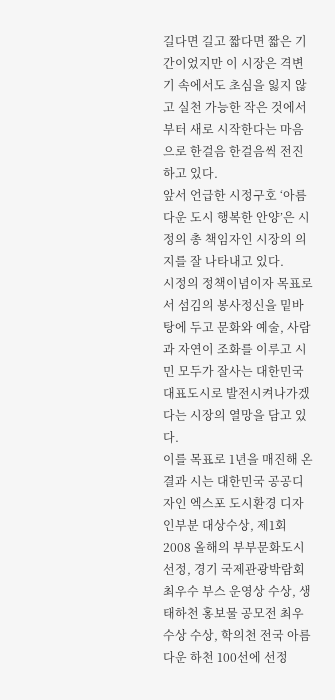길다면 길고 짧다면 짧은 기간이었지만 이 시장은 격변기 속에서도 초심을 잃지 않고 실천 가능한 작은 것에서부터 새로 시작한다는 마음으로 한걸음 한걸음씩 전진하고 있다.
앞서 언급한 시정구호 ‘아름다운 도시 행복한 안양’은 시정의 총 책임자인 시장의 의지를 잘 나타내고 있다.
시정의 정책이념이자 목표로서 섬김의 봉사정신을 밑바탕에 두고 문화와 예술, 사람과 자연이 조화를 이루고 시민 모두가 잘사는 대한민국 대표도시로 발전시켜나가겠다는 시장의 열망을 담고 있다.
이를 목표로 1년을 매진해 온 결과 시는 대한민국 공공디자인 엑스포 도시환경 디자인부분 대상수상, 제1회 2008 올해의 부부문화도시 선정, 경기 국제관광박람회 최우수 부스 운영상 수상, 생태하천 홍보물 공모전 최우수상 수상, 학의천 전국 아름다운 하천 100선에 선정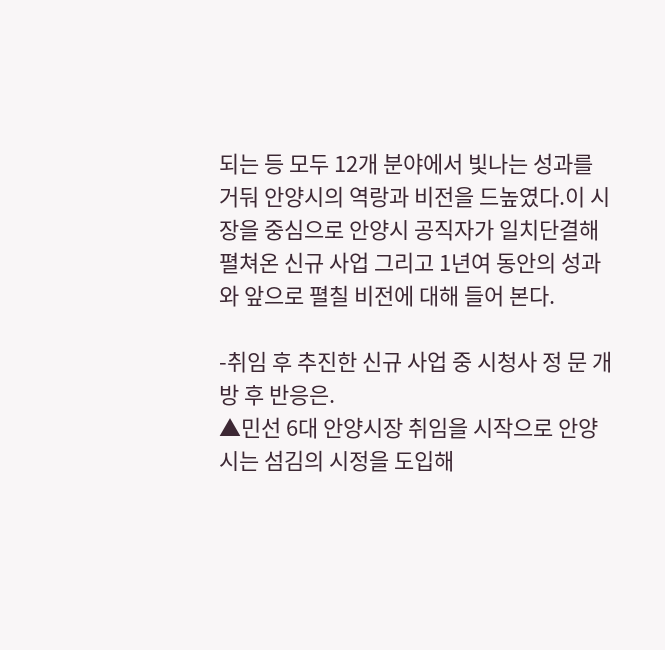되는 등 모두 12개 분야에서 빛나는 성과를 거둬 안양시의 역랑과 비전을 드높였다.이 시장을 중심으로 안양시 공직자가 일치단결해 펼쳐온 신규 사업 그리고 1년여 동안의 성과와 앞으로 펼칠 비전에 대해 들어 본다.

-취임 후 추진한 신규 사업 중 시청사 정 문 개방 후 반응은.
▲민선 6대 안양시장 취임을 시작으로 안양시는 섬김의 시정을 도입해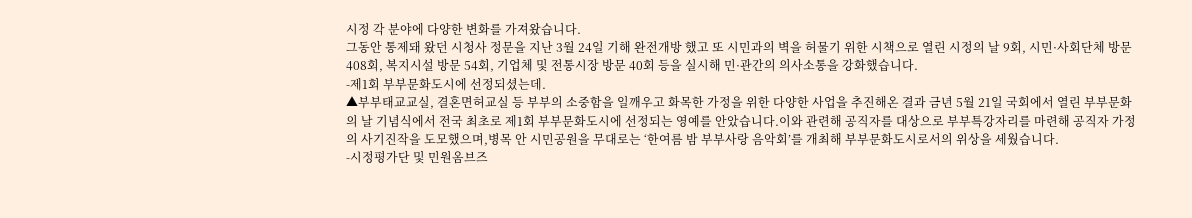시정 각 분야에 다양한 변화를 가져왔습니다.
그동안 통제돼 왔던 시청사 정문을 지난 3월 24일 기해 완전개방 했고 또 시민과의 벽을 허물기 위한 시책으로 열린 시정의 날 9회, 시민·사회단체 방문 408회, 복지시설 방문 54회, 기업체 및 전통시장 방문 40회 등을 실시해 민·관간의 의사소통을 강화했습니다.
-제1회 부부문화도시에 선정되셨는데.
▲부부태교교실, 결혼면허교실 등 부부의 소중함을 일깨우고 화목한 가정을 위한 다양한 사업을 추진해온 결과 금년 5월 21일 국회에서 열린 부부문화의 날 기념식에서 전국 최초로 제1회 부부문화도시에 선정되는 영예를 안았습니다.이와 관련해 공직자를 대상으로 부부특강자리를 마련해 공직자 가정의 사기진작을 도모했으며,병목 안 시민공원을 무대로는 ‘한여름 밤 부부사랑 음악회’를 개최해 부부문화도시로서의 위상을 세웠습니다.
-시정평가단 및 민원옴브즈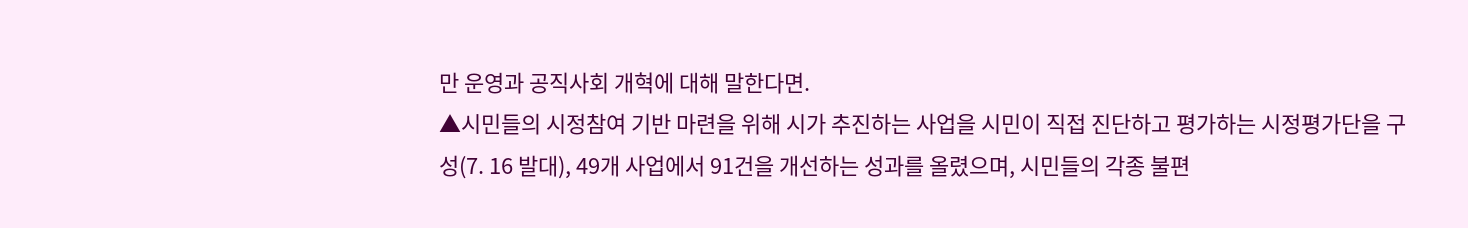만 운영과 공직사회 개혁에 대해 말한다면.
▲시민들의 시정참여 기반 마련을 위해 시가 추진하는 사업을 시민이 직접 진단하고 평가하는 시정평가단을 구성(7. 16 발대), 49개 사업에서 91건을 개선하는 성과를 올렸으며, 시민들의 각종 불편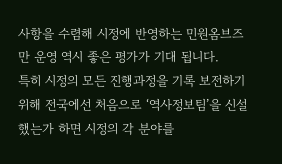사항을 수렴해 시정에 반영하는 민원옴브즈만 운영 역시 좋은 평가가 기대 됩니다.
특히 시정의 모든 진행과정을 기록 보전하기 위해 전국에선 처음으로 ‘역사정보팀’을 신설했는가 하면 시정의 각 분야를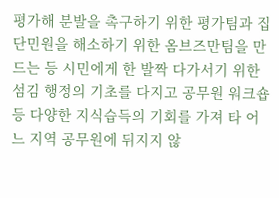평가해 분발을 촉구하기 위한 평가팀과 집단민원을 해소하기 위한 옴브즈만팀을 만드는 등 시민에게 한 발짝 다가서기 위한 섬김 행정의 기초를 다지고 공무원 워크숍 등 다양한 지식습득의 기회를 가져 타 어느 지역 공무원에 뒤지지 않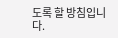도록 할 방침입니다.